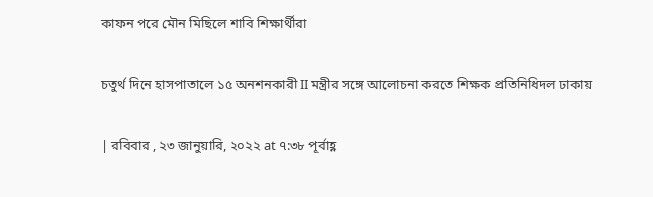কাফন পরে মৌন মিছিলে শাবি শিক্ষার্থীরা

চতুর্থ দিনে হাসপাতালে ১৫ অনশনকারী II মন্ত্রীর সঙ্গে আলোচনা করতে শিক্ষক প্রতিনিধিদল ঢাকায়

| রবিবার , ২৩ জানুয়ারি, ২০২২ at ৭:৩৮ পূর্বাহ্ণ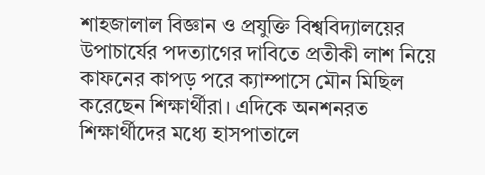শাহজালাল বিজ্ঞান ও প্রযুক্তি বিশ্ববিদ্যালয়ের উপাচার্যের পদত্যাগের দাবিতে প্রতীকী লাশ নিয়ে কাফনের কাপড় পরে ক্যাম্পাসে মৌন মিছিল করেছেন শিক্ষার্থীরা। এদিকে অনশনরত শিক্ষার্থীদের মধ্যে হাসপাতালে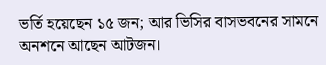ভর্তি হয়েছেন ১৫ জন; আর ভিসির বাসভবনের সামনে অনশনে আছেন আটজন।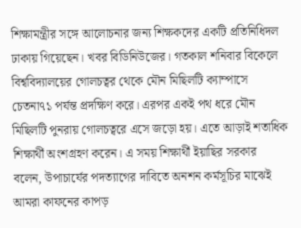শিক্ষামন্ত্রীর সঙ্গে আলোচনার জন্য শিক্ষকদের একটি প্রতিনিধিদল ঢাকায় গিয়েছেন। খবর বিডিনিউজের। গতকাল শনিবার বিকেলে বিশ্ববিদ্যালয়ের গোলচত্বর থেকে মৌন মিছিলটি ক্যাম্পাসে চেতনা৭১ পর্যন্ত প্রদক্ষিণ করে। এরপর একই পথ ধরে মৌন মিছিলটি পুনরায় গোলচত্বরে এসে জড়ো হয়। এতে আড়াই শতাধিক শিক্ষার্থী অংশগ্রহণ করেন। এ সময় শিক্ষার্থী ইয়াছির সরকার বলেন, উপাচার্যের পদত্যাগের দাবিতে অনশন কর্মসূচির মাঝেই আমরা কাফনের কাপড়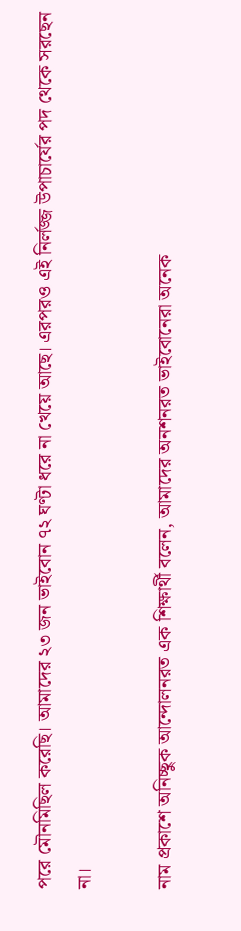পরে মৌনমিছিল করেছি। আমাদের ২৩ জন ভাইবোন ৭২ ঘণ্টা ধরে না খেয়ে আছে। এরপরও এই নির্লজ্জ উপাচার্যের পদ থেকে সরছেন না।

নাম প্রকাশে অনিচ্ছুক আন্দোলনরত এক শিক্ষার্থী বলেন, আমাদের অনশনরত ভাইবোনেরা অনেক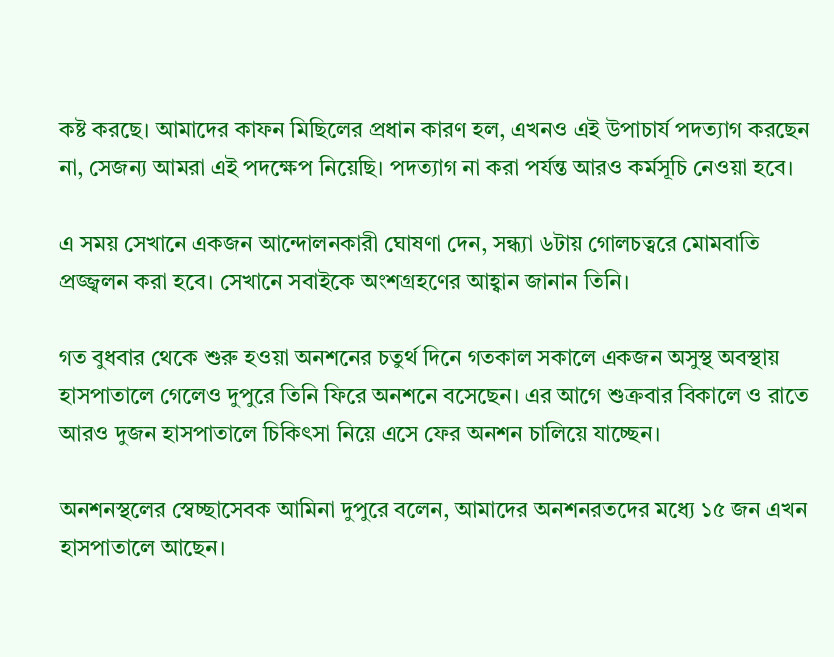কষ্ট করছে। আমাদের কাফন মিছিলের প্রধান কারণ হল, এখনও এই উপাচার্য পদত্যাগ করছেন না, সেজন্য আমরা এই পদক্ষেপ নিয়েছি। পদত্যাগ না করা পর্যন্ত আরও কর্মসূচি নেওয়া হবে।

এ সময় সেখানে একজন আন্দোলনকারী ঘোষণা দেন, সন্ধ্যা ৬টায় গোলচত্বরে মোমবাতি প্রজ্জ্বলন করা হবে। সেখানে সবাইকে অংশগ্রহণের আহ্বান জানান তিনি।

গত বুধবার থেকে শুরু হওয়া অনশনের চতুর্থ দিনে গতকাল সকালে একজন অসুস্থ অবস্থায় হাসপাতালে গেলেও দুপুরে তিনি ফিরে অনশনে বসেছেন। এর আগে শুক্রবার বিকালে ও রাতে আরও দুজন হাসপাতালে চিকিৎসা নিয়ে এসে ফের অনশন চালিয়ে যাচ্ছেন।

অনশনস্থলের স্বেচ্ছাসেবক আমিনা দুপুরে বলেন, আমাদের অনশনরতদের মধ্যে ১৫ জন এখন হাসপাতালে আছেন।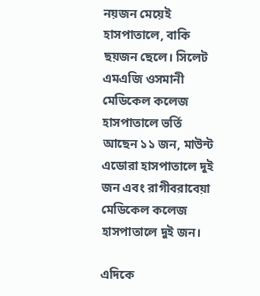নয়জন মেয়েই হাসপাতালে, বাকি ছয়জন ছেলে। সিলেট এমএজি ওসমানী মেডিকেল কলেজ হাসপাতালে ভর্তি আছেন ১১ জন, মাউন্ট এডোরা হাসপাতালে দুই জন এবং রাগীবরাবেয়া মেডিকেল কলেজ হাসপাতালে দুই জন।

এদিকে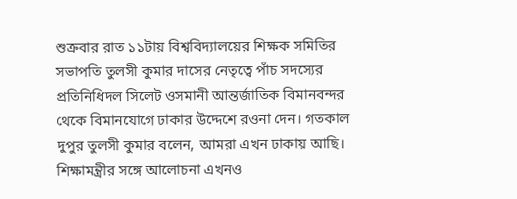শুক্রবার রাত ১১টায় বিশ্ববিদ্যালয়ের শিক্ষক সমিতির সভাপতি তুলসী কুমার দাসের নেতৃত্বে পাঁচ সদস্যের প্রতিনিধিদল সিলেট ওসমানী আন্তর্জাতিক বিমানবন্দর থেকে বিমানযোগে ঢাকার উদ্দেশে রওনা দেন। গতকাল দুপুর তুলসী কুমার বলেন, আমরা এখন ঢাকায় আছি। শিক্ষামন্ত্রীর সঙ্গে আলোচনা এখনও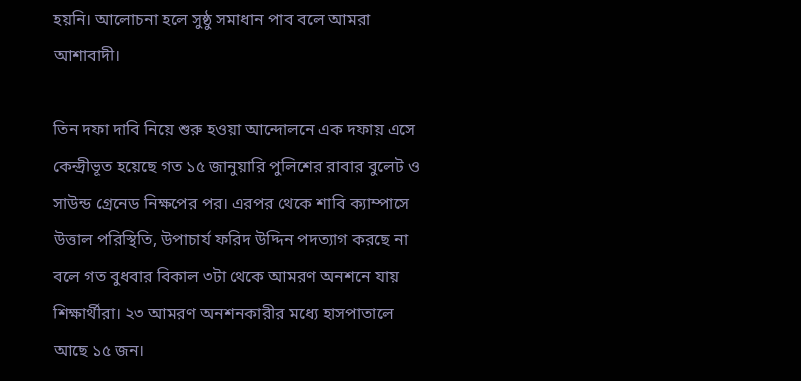হয়নি। আলোচনা হলে সুষ্ঠু সমাধান পাব বলে আমরা আশাবাদী।

তিন দফা দাবি নিয়ে শুরু হওয়া আন্দোলনে এক দফায় এসে কেন্দ্রীভূত হয়েছে গত ১৫ জানুয়ারি পুলিশের রাবার বুলেট ও সাউন্ড গ্রেনেড নিক্ষপের পর। এরপর থেকে শাবি ক্যাম্পাসে উত্তাল পরিস্থিতি, উপাচার্য ফরিদ উদ্দিন পদত্যাগ করছে না বলে গত বুধবার বিকাল ৩টা থেকে আমরণ অনশনে যায় শিক্ষার্থীরা। ২৩ আমরণ অনশনকারীর মধ্যে হাসপাতালে আছে ১৫ জন।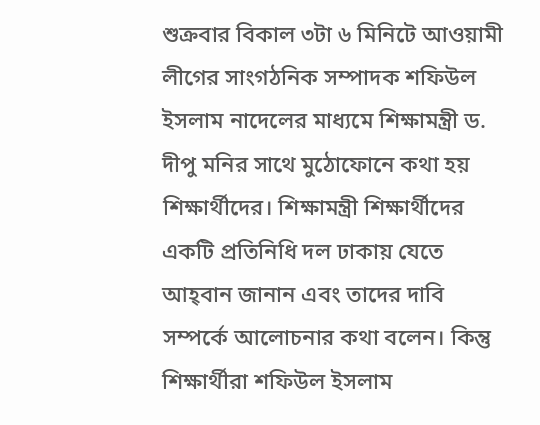শুক্রবার বিকাল ৩টা ৬ মিনিটে আওয়ামী লীগের সাংগঠনিক সম্পাদক শফিউল ইসলাম নাদেলের মাধ্যমে শিক্ষামন্ত্রী ড. দীপু মনির সাথে মুঠোফোনে কথা হয় শিক্ষার্থীদের। শিক্ষামন্ত্রী শিক্ষার্থীদের একটি প্রতিনিধি দল ঢাকায় যেতে আহ্‌বান জানান এবং তাদের দাবি সম্পর্কে আলোচনার কথা বলেন। কিন্তু শিক্ষার্থীরা শফিউল ইসলাম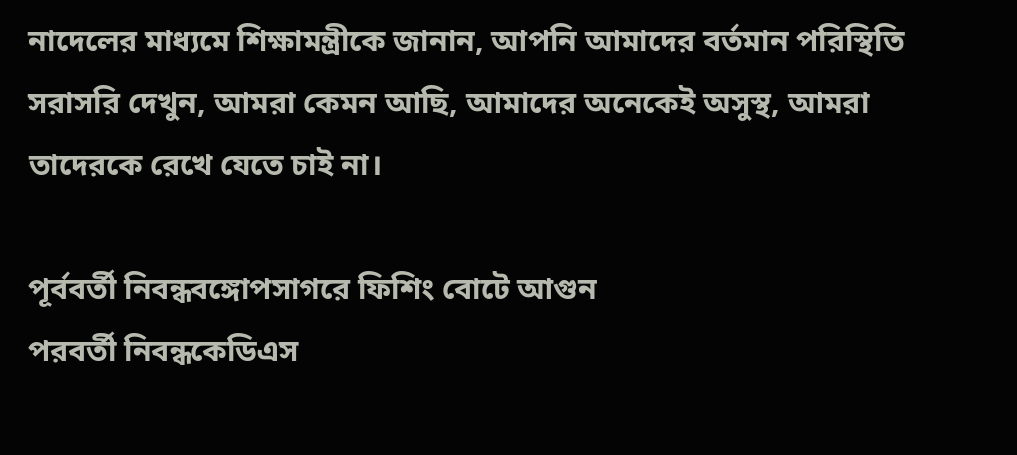নাদেলের মাধ্যমে শিক্ষামন্ত্রীকে জানান, আপনি আমাদের বর্তমান পরিস্থিতি সরাসরি দেখুন, আমরা কেমন আছি, আমাদের অনেকেই অসুস্থ, আমরা তাদেরকে রেখে যেতে চাই না।

পূর্ববর্তী নিবন্ধবঙ্গোপসাগরে ফিশিং বোটে আগুন
পরবর্তী নিবন্ধকেডিএস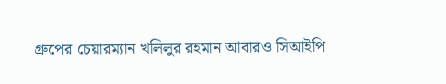গ্রুপের চেয়ারম্যান খলিলুর রহমান আবারও সিআইপি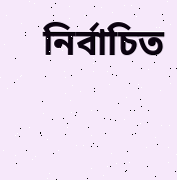নির্বাচিত